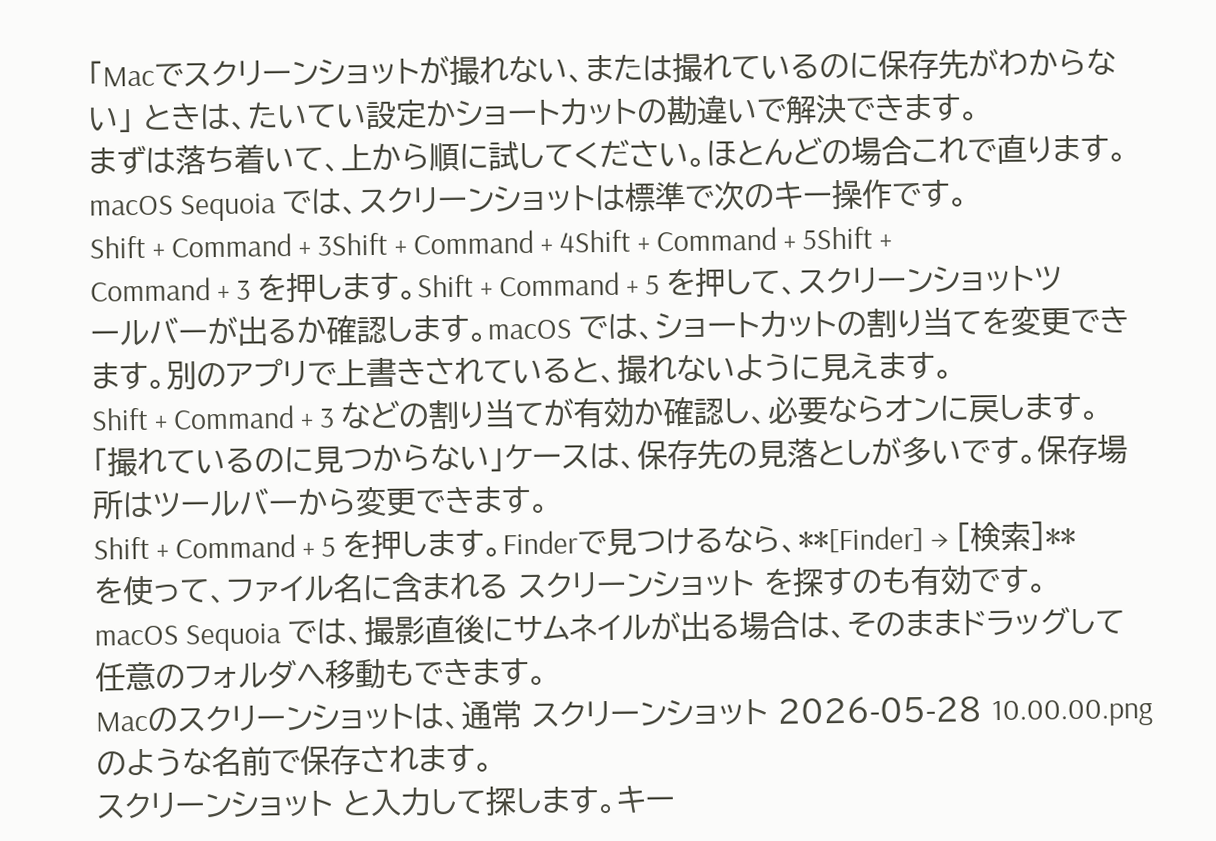「Macでスクリーンショットが撮れない、または撮れているのに保存先がわからない」 ときは、たいてい設定かショートカットの勘違いで解決できます。
まずは落ち着いて、上から順に試してください。ほとんどの場合これで直ります。
macOS Sequoia では、スクリーンショットは標準で次のキー操作です。
Shift + Command + 3Shift + Command + 4Shift + Command + 5Shift + Command + 3 を押します。Shift + Command + 5 を押して、スクリーンショットツールバーが出るか確認します。macOS では、ショートカットの割り当てを変更できます。別のアプリで上書きされていると、撮れないように見えます。
Shift + Command + 3 などの割り当てが有効か確認し、必要ならオンに戻します。「撮れているのに見つからない」ケースは、保存先の見落としが多いです。保存場所はツールバーから変更できます。
Shift + Command + 5 を押します。Finderで見つけるなら、**[Finder] → [検索]** を使って、ファイル名に含まれる スクリーンショット を探すのも有効です。
macOS Sequoia では、撮影直後にサムネイルが出る場合は、そのままドラッグして任意のフォルダへ移動もできます。
Macのスクリーンショットは、通常 スクリーンショット 2026-05-28 10.00.00.png のような名前で保存されます。
スクリーンショット と入力して探します。キー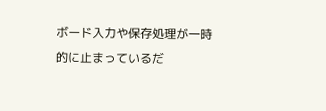ボード入力や保存処理が一時的に止まっているだ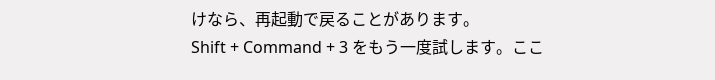けなら、再起動で戻ることがあります。
Shift + Command + 3 をもう一度試します。ここ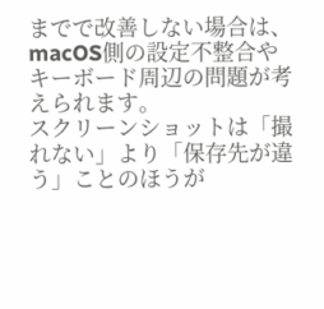までで改善しない場合は、macOS側の設定不整合やキーボード周辺の問題が考えられます。
スクリーンショットは「撮れない」より「保存先が違う」ことのほうが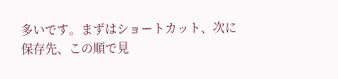多いです。まずはショートカット、次に保存先、この順で見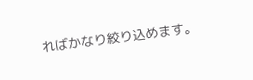ればかなり絞り込めます。